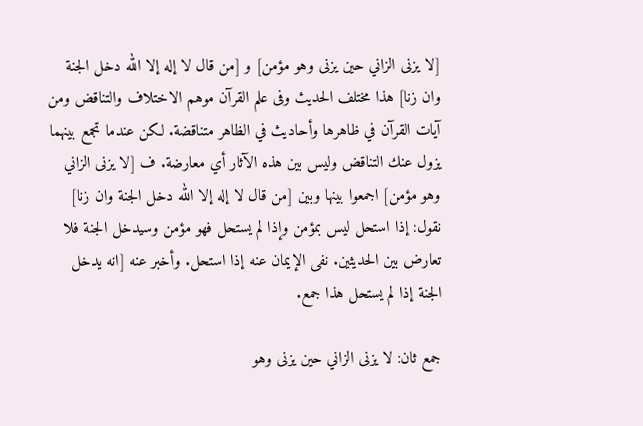[لا يزنى الزاني حين يزنى وهو مؤمن] و [من قال لا إله إلا الله دخل الجنة وان زنا] هذا مختلف الحديث وفى علم القرآن موهم الاختلاف والتناقض ومن آيات القرآن في ظاهرها وأحاديث في الظاهر متناقضة. لكن عندما تجمع بينهما يزول عنك التناقض وليس بين هذه الآثار أي معارضة. ف [لا يزنى الزاني وهو مؤمن] اجمعوا بينها وبين [من قال لا إله إلا الله دخل الجنة وان زنا] نقول: إذا استحل ليس بمؤمن وإذا لم يستحل فهو مؤمن وسيدخل الجنة فلا تعارض بين الحديثين. نفى الإيمان عنه إذا استحل. وأخبر عنه [انه يدخل الجنة إذا لم يستحل هذا جمع.

جمع ثان: لا يزنى الزاني حين يزنى وهو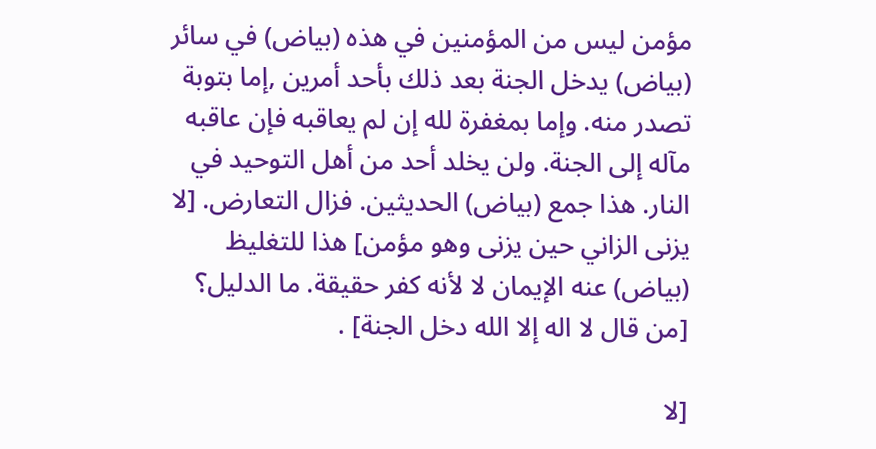مؤمن ليس من المؤمنين في هذه (بياض) في سائر (بياض) يدخل الجنة بعد ذلك بأحد أمرين ,إما بتوبة تصدر منه. وإما بمغفرة لله إن لم يعاقبه فإن عاقبه مآله إلى الجنة. ولن يخلد أحد من أهل التوحيد في النار. هذا جمع (بياض) الحديثين. فزال التعارض. [لا يزنى الزاني حين يزنى وهو مؤمن] هذا للتغليظ (بياض) عنه الإيمان لا لأنه كفر حقيقة. ما الدليل؟ [من قال لا اله إلا الله دخل الجنة] .

[لا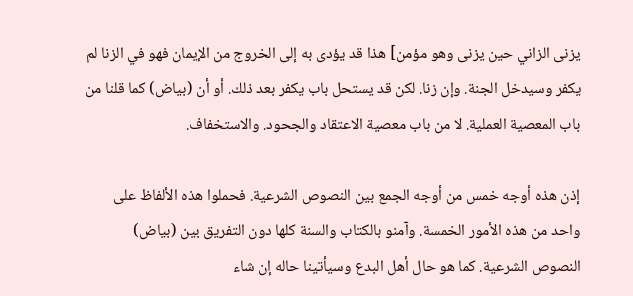يزنى الزاني حين يزنى وهو مؤمن] هذا قد يؤدى به إلى الخروج من الإيمان فهو في الزنا لم يكفر وسيدخل الجنة. وإن زنا. لكن قد يستحل باب يكفر بعد ذلك. أو أن (بياض) كما قلنا من باب المعصية العملية. لا من باب معصية الاعتقاد والجحود. والاستخفاف.

إذن هذه أوجه خمس من أوجه الجمع بين النصوص الشرعية. فحملوا هذه الألفاظ على واحد من هذه الأمور الخمسة. وآمنو بالكتاب والسنة كلها دون التفريق بين (بياض) النصوص الشرعية. كما هو حال أهل البدع وسيأتينا حاله إن شاء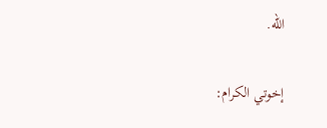الله.

إخوتي الكرام: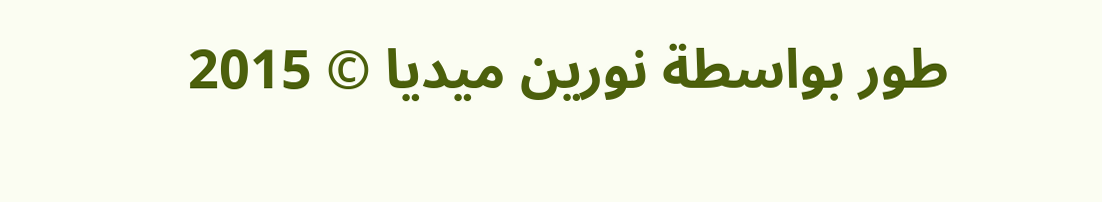طور بواسطة نورين ميديا © 2015